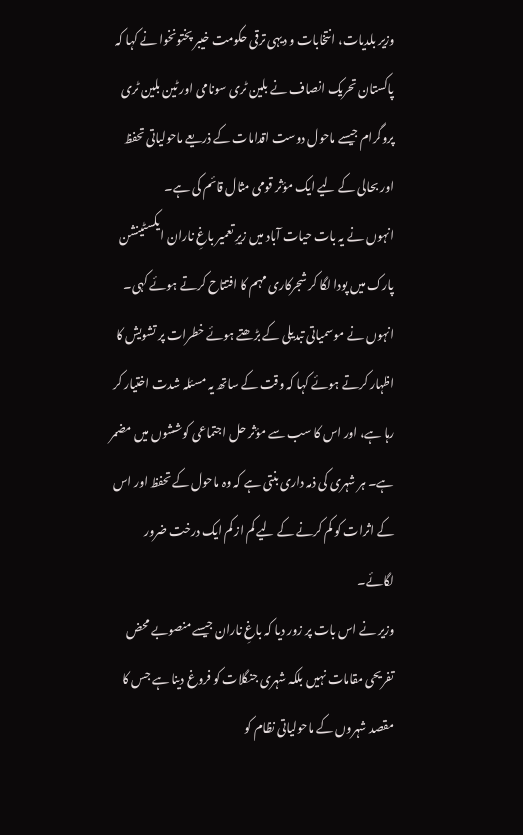وزیر بلدیات، انتخابات و دیہی ترقی حکومت خیبر پختونخوا نے کہا کہ پاکستان تحریک انصاف نے بلین ٹری سونامی اور ٹین بلین ٹری پروگرام جیسے ماحول دوست اقدامات کے ذریعے ماحولیاتی تحفظ اور بحالی کے لیے ایک مؤثر قومی مثال قائم کی ہے۔
انہوں نے یہ بات حیات آباد میں زیرِ تعمیر باغِ ناران ایکسٹینشن پارک میں پودا لگا کر شجرکاری مہم کا افتتاح کرتے ہوئے کہی۔ انہوں نے موسمیاتی تبدیلی کے بڑھتے ہوئے خطرات پر تشویش کا اظہار کرتے ہوئے کہا کہ وقت کے ساتھ یہ مسئلہ شدت اختیار کر رہا ہے، اور اس کا سب سے مؤثر حل اجتماعی کوششوں میں مضمر ہے۔ ہر شہری کی ذمہ داری بنتی ہے کہ وہ ماحول کے تحفظ اور اس کے اثرات کو کم کرنے کے لیے کم از کم ایک درخت ضرور لگائے۔
وزیر نے اس بات پر زور دیا کہ باغِ ناران جیسے منصوبے محض تفریحی مقامات نہیں بلکہ شہری جنگلات کو فروغ دینا ہے جس کا مقصد شہروں کے ماحولیاتی نظام کو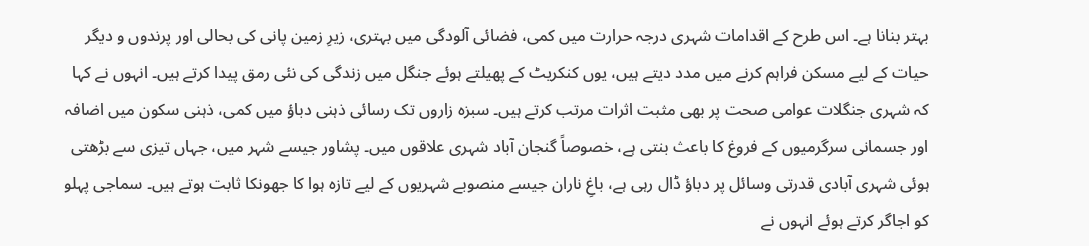بہتر بنانا ہے۔ اس طرح کے اقدامات شہری درجہ حرارت میں کمی، فضائی آلودگی میں بہتری، زیرِ زمین پانی کی بحالی اور پرندوں و دیگر حیات کے لیے مسکن فراہم کرنے میں مدد دیتے ہیں، یوں کنکریٹ کے پھیلتے ہوئے جنگل میں زندگی کی نئی رمق پیدا کرتے ہیں۔ انہوں نے کہا کہ شہری جنگلات عوامی صحت پر بھی مثبت اثرات مرتب کرتے ہیں۔ سبزہ زاروں تک رسائی ذہنی دباؤ میں کمی، ذہنی سکون میں اضافہ اور جسمانی سرگرمیوں کے فروغ کا باعث بنتی ہے، خصوصاً گنجان آباد شہری علاقوں میں۔ پشاور جیسے شہر میں، جہاں تیزی سے بڑھتی ہوئی شہری آبادی قدرتی وسائل پر دباؤ ڈال رہی ہے، باغِ ناران جیسے منصوبے شہریوں کے لیے تازہ ہوا کا جھونکا ثابت ہوتے ہیں۔ سماجی پہلو کو اجاگر کرتے ہوئے انہوں نے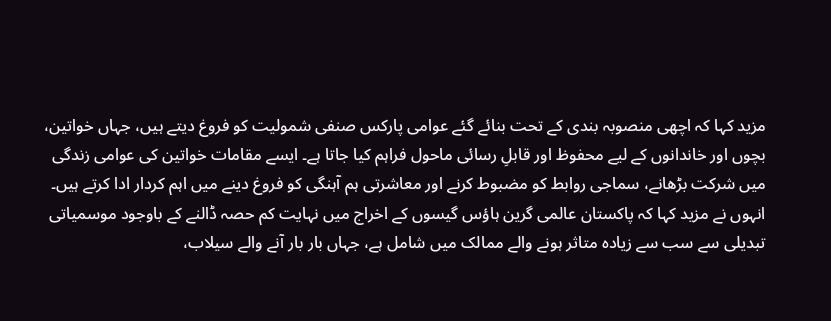مزید کہا کہ اچھی منصوبہ بندی کے تحت بنائے گئے عوامی پارکس صنفی شمولیت کو فروغ دیتے ہیں، جہاں خواتین، بچوں اور خاندانوں کے لیے محفوظ اور قابلِ رسائی ماحول فراہم کیا جاتا ہے۔ ایسے مقامات خواتین کی عوامی زندگی میں شرکت بڑھانے، سماجی روابط کو مضبوط کرنے اور معاشرتی ہم آہنگی کو فروغ دینے میں اہم کردار ادا کرتے ہیں۔
انہوں نے مزید کہا کہ پاکستان عالمی گرین ہاؤس گیسوں کے اخراج میں نہایت کم حصہ ڈالنے کے باوجود موسمیاتی تبدیلی سے سب سے زیادہ متاثر ہونے والے ممالک میں شامل ہے، جہاں بار بار آنے والے سیلاب،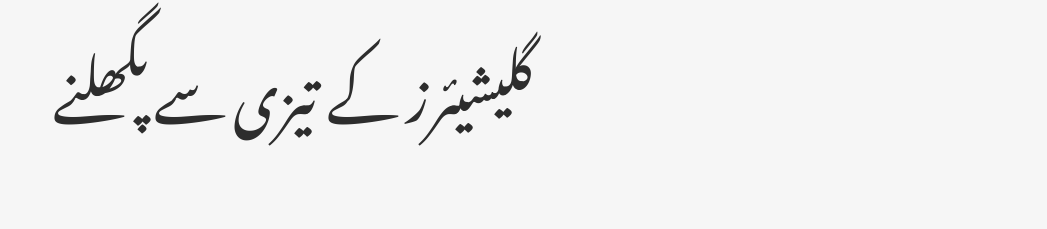گلیشیئرز کے تیزی سے پگھلنے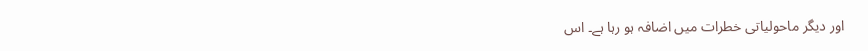اور دیگر ماحولیاتی خطرات میں اضافہ ہو رہا ہے۔ اس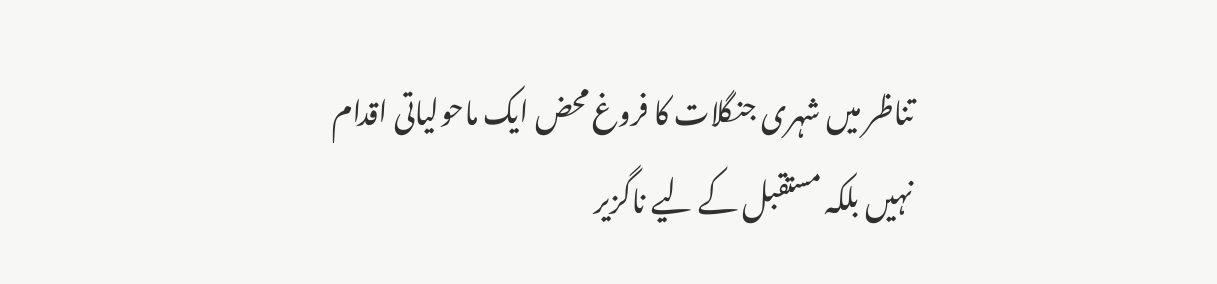تناظر میں شہری جنگلات کا فروغ محض ایک ماحولیاتی اقدام نہیں بلکہ مستقبل کے لیے ناگزیر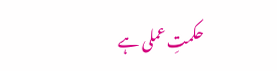حکمتِ عملی ہے